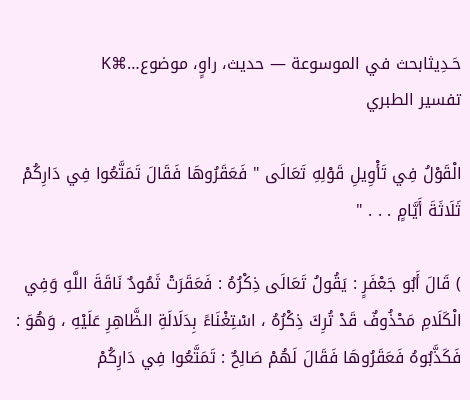حَـدِيثابحث في الموسوعة — حديث، راوٍ، موضوع…⌘K
تفسير الطبري

الْقَوْلُ فِي تَأْوِيلِ قَوْلِهِ تَعَالَى " فَعَقَرُوهَا فَقَالَ تَمَتَّعُوا فِي دَارِكُمْ ثَلَاثَةَ أَيَّامٍ . . . "

) قَالَ أَبُو جَعْفَرٍ : يَقُولُ تَعَالَى ذِكْرُهُ : فَعَقَرَتْ ثَمُودٌ نَاقَةَ اللَّهِ وَفِي الْكَلَامِ مَحْذُوفٌ قَدْ تُرِكَ ذِكْرُهُ ، اسْتِغْنَاءً بِدَلَالَةِ الظَّاهِرِ عَلَيْهِ ، وَهُوَ : فَكَذَّبُوهُ فَعَقَرُوهَا فَقَالَ لَهُمْ صَالِحٌ : تَمَتَّعُوا فِي دَارِكُمْ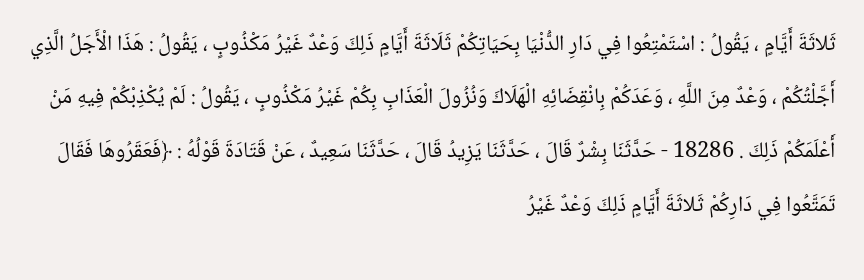ثَلاثَةَ أَيَّامٍ ، يَقُولُ : اسْتَمْتِعُوا فِي دَارِ الدُّنْيَا بِحَيَاتِكُمْ ثَلَاثَةَ أَيَّامٍ ذَلِكَ وَعْدٌ غَيْرُ مَكْذُوبٍ ، يَقُولُ : هَذَا الْأَجَلُ الَّذِي أَجَّلْتُكُمْ ، وَعْدٌ مِنَ اللَّهِ ، وَعَدَكُمْ بِانْقِضَائِهِ الْهَلَاكَ وَنُزُولَ الْعَذَابِ بِكُمْ غَيْرُ مَكْذُوبٍ ، يَقُولُ : لَمْ يُكْذِبْكُمْ فِيهِ مَنْ أَعْلَمَكُمْ ذَلِكَ . 18286 - حَدَّثَنَا بِشْرٌ قَالَ ، حَدَّثَنَا يَزِيدُ قَالَ ، حَدَّثَنَا سَعِيدٌ ، عَنْ قَتَادَةَ قَوْلُهُ : ﴿فَعَقَرُوهَا فَقَالَ تَمَتَّعُوا فِي دَارِكُمْ ثَلاثَةَ أَيَّامٍ ذَلِكَ وَعْدٌ غَيْرُ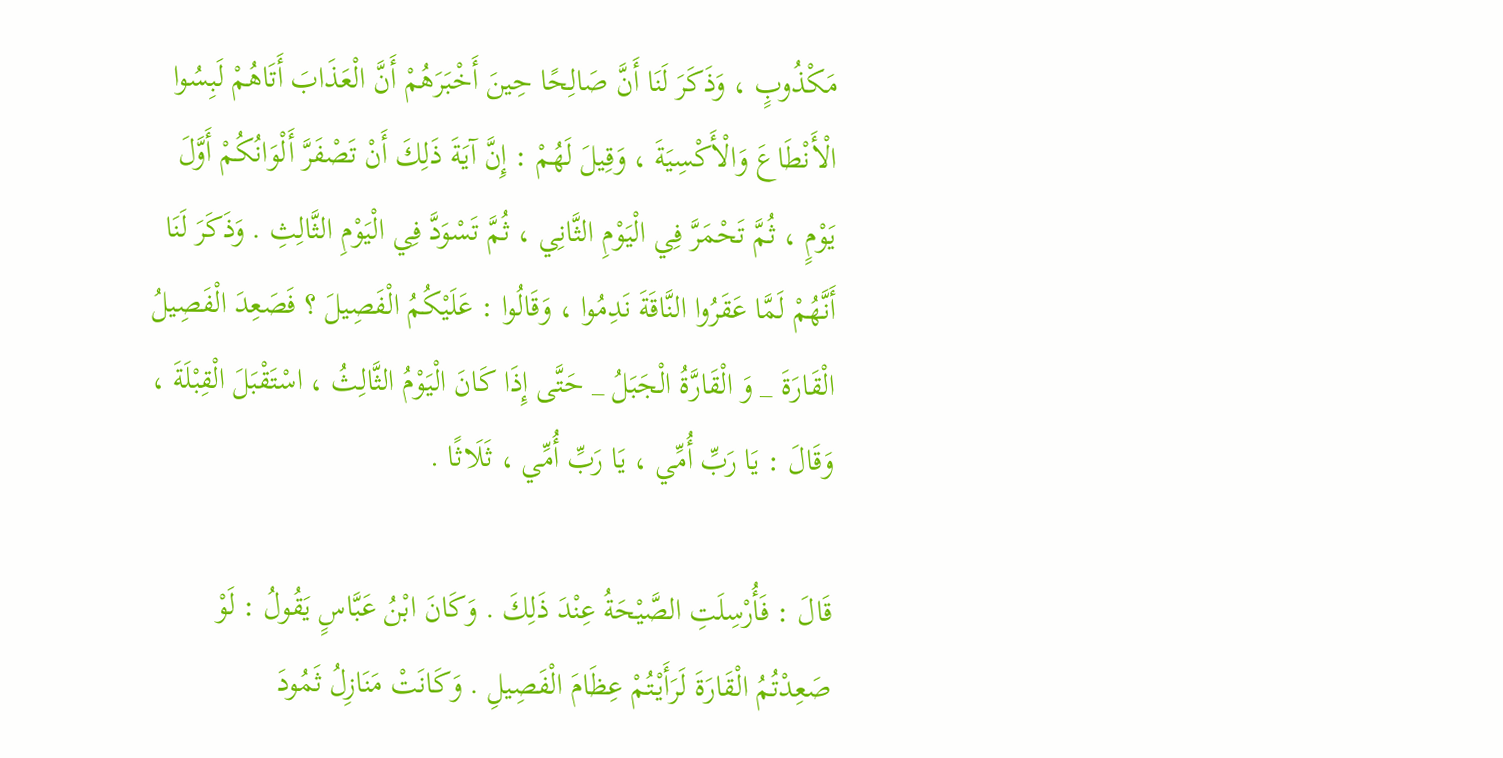مَكْذُوبٍ ، وَذَكَرَ لَنَا أَنَّ صَالِحًا حِينَ أَخْبَرَهُمْ أَنَّ الْعَذَابَ أَتَاهُمْ لَبِسُوا الْأَنْطَاعَ وَالْأَكْسِيَةَ ، وَقِيلَ لَهُمْ : إِنَّ آيَةَ ذَلِكَ أَنْ تَصْفَرَّ أَلْوَانُكُمْ أَوَّلَ يَوْمٍ ، ثُمَّ تَحْمَرَّ فِي الْيَوْمِ الثَّانِي ، ثُمَّ تَسْوَدَّ فِي الْيَوْمِ الثَّالِثِ . وَذَكَرَ لَنَا أَنَّهُمْ لَمَّا عَقَرُوا النَّاقَةَ نَدِمُوا ، وَقَالُوا : عَلَيْكُمُ الْفَصِيلَ ؟ فَصَعِدَ الْفَصِيلُ الْقَارَةَ _ وَ الْقَارَّةُ الْجَبَلُ _ حَتَّى إِذَا كَانَ الْيَوْمُ الثَّالِثُ ، اسْتَقْبَلَ الْقِبْلَةَ ، وَقَالَ : يَا رَبِّ أُمِّي ، يَا رَبِّ أُمِّي ، ثَلَاثًا .

قَالَ : فَأُرْسِلَتِ الصَّيْحَةُ عِنْدَ ذَلِكَ . وَكَانَ ابْنُ عَبَّاسٍ يَقُولُ : لَوْ صَعِدْتُمُ الْقَارَةَ لَرَأَيْتُمْ عِظَامَ الْفَصِيلِ . وَكَانَتْ مَنَازِلُ ثَمُودَ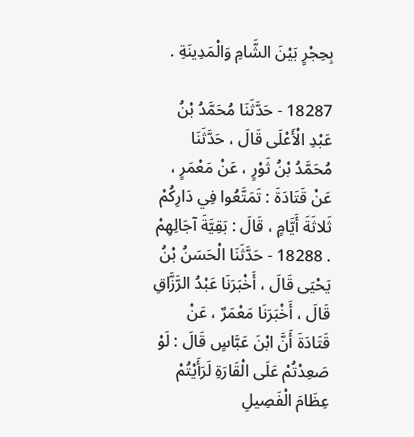بِحِجْرٍ بَيْنَ الشَّامِ وَالْمَدِينَةِ .

18287 - حَدَّثَنَا مُحَمَّدُ بْنُ عَبْدِ الْأَعْلَى قَالَ ، حَدَّثَنَا مُحَمَّدُ بْنُ ثَوْرٍ ، عَنْ مَعْمَرٍ ، عَنْ قَتَادَةَ : تَمَتَّعُوا فِي دَارِكُمْ ثَلاثَةَ أَيَّامٍ ، قَالَ : بَقِيَّةَ آجَالِهِمْ . 18288 - حَدَّثَنَا الْحَسَنُ بْنُ يَحْيَى قَالَ ، أَخْبَرَنَا عَبْدُ الرَّزَّاقِ قَالَ ، أَخْبَرَنَا مَعْمَرٌ ، عَنْ قَتَادَةَ أَنَّ ابْنَ عَبَّاسٍ قَالَ : لَوْ صَعِدْتُمْ عَلَى الْقَارَةِ لَرَأَيْتُمْ عِظَامَ الْفَصِيلِ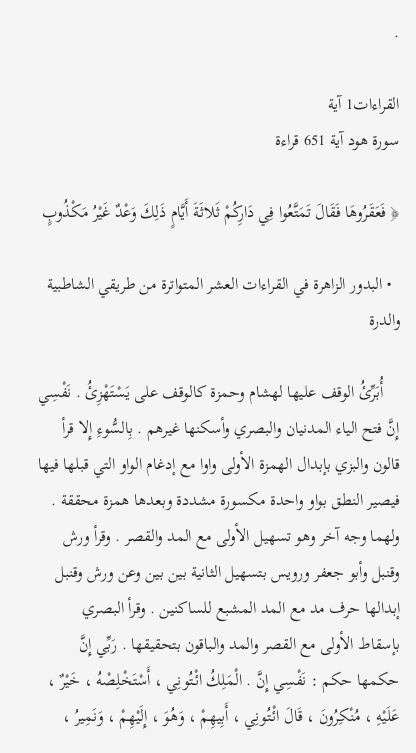.

القراءات1 آية
سورة هود آية 651 قراءة

﴿ فَعَقَرُوهَا فَقَالَ تَمَتَّعُوا فِي دَارِكُمْ ثَلاثَةَ أَيَّامٍ ذَلِكَ وَعْدٌ غَيْرُ مَكْذُوبٍ

  • البدور الزاهرة في القراءات العشر المتواترة من طريقي الشاطبية والدرة

    أُبَرِّئُ الوقف عليها لهشام وحمزة كالوقف على يَسْتَهْزِئُ . نَفْسِي إِنَّ فتح الياء المدنيان والبصري وأسكنها غيرهم . بِالسُّوءِ إِلا قرأ قالون والبزي بإبدال الهمزة الأولى واوا مع إدغام الواو التي قبلها فيها فيصير النطق بواو واحدة مكسورة مشددة وبعدها همزة محققة . ولهما وجه آخر وهو تسهيل الأولى مع المد والقصر . وقرأ ورش وقنبل وأبو جعفر ورويس بتسهيل الثانية بين بين وعن ورش وقنبل إبدالها حرف مد مع المد المشبع للساكنين . وقرأ البصري بإسقاط الأولى مع القصر والمد والباقون بتحقيقها . رَبِّي إِنَّ حكمها حكم : نَفْسِي إِنَّ . الْمَلِكُ ائْتُونِي ، أَسْتَخْلِصْهُ ، خَيْرٌ ، عَلَيْهِ ، مُنْكِرُونَ ، قَالَ ائْتُونِي ، أَبِيهِمْ ، وَهُوَ ، إِلَيْهِمْ ، وَنَمِيرُ ،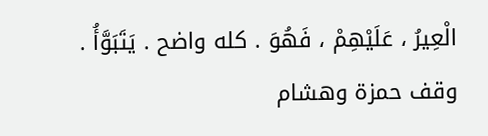الْعِيرُ ، عَلَيْهِمْ ، فَهُوَ . كله واضح . يَتَبَوَّأُ . وقف حمزة وهشام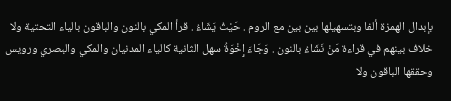بإبدال الهمزة ألفا وبتسهيلها بين بين مع الروم . حَيْثُ يَشَاءُ . قرأ المكي بالنون والباقون بالياء التحتية ولا خلاف بينهم في قراءة مَنْ نَشَاءُ بالنون . وَجَاءَ إِخْوَةُ سهل الثانية كالياء المدنيان والمكي والبصري ورويس وحققها الباقون ولا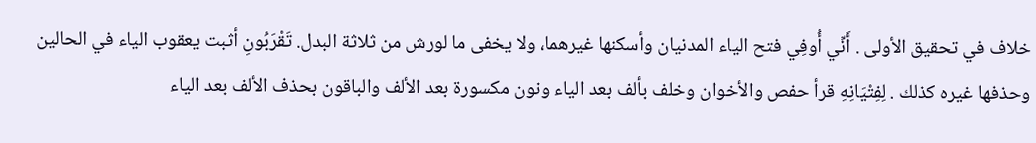خلاف في تحقيق الأولى . أَنِّي أُوفِي فتح الياء المدنيان وأسكنها غيرهما، ولا يخفى ما لورش من ثلاثة البدل. تَقْرَبُونِ أثبت يعقوب الياء في الحالين وحذفها غيره كذلك . لِفِتْيَانِهِ قرأ حفص والأخوان وخلف بألف بعد الياء ونون مكسورة بعد الألف والباقون بحذف الألف بعد الياء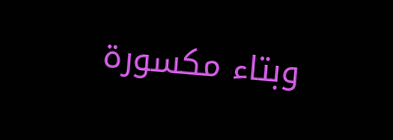وبتاء مكسورة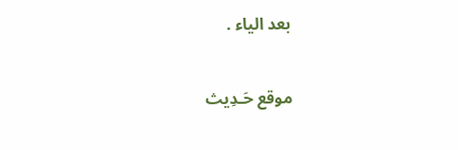بعد الياء .

موقع حَـدِيث